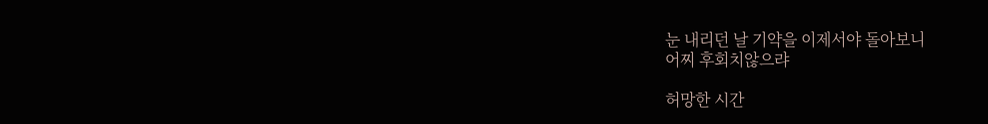눈 내리던 날 기약을 이제서야 돌아보니
어찌 후회치않으랴

허망한 시간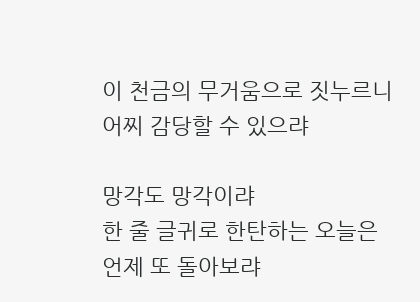이 천금의 무거움으로 짓누르니
어찌 감당할 수 있으랴

망각도 망각이랴
한 줄 글귀로 한탄하는 오늘은
언제 또 돌아보랴